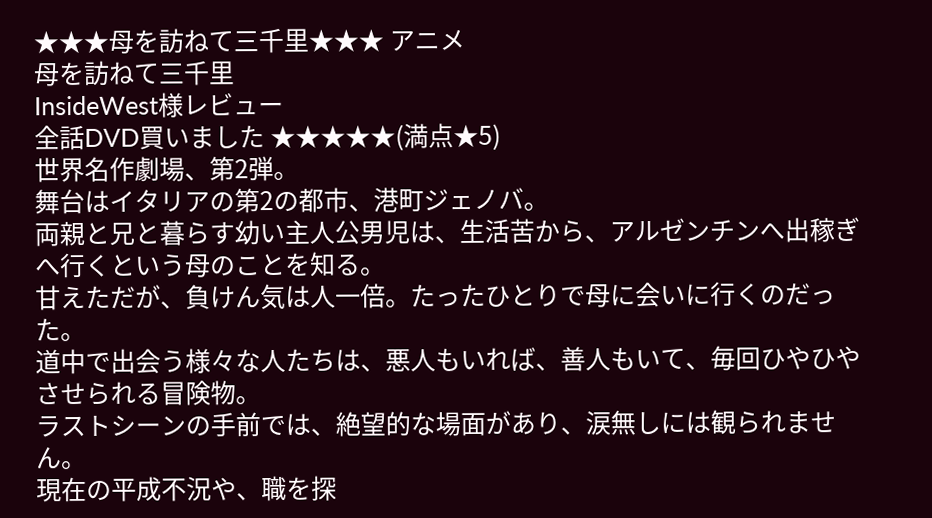★★★母を訪ねて三千里★★★ アニメ
母を訪ねて三千里
InsideWest様レビュー
全話DVD買いました ★★★★★(満点★5)
世界名作劇場、第2弾。
舞台はイタリアの第2の都市、港町ジェノバ。
両親と兄と暮らす幼い主人公男児は、生活苦から、アルゼンチンへ出稼ぎへ行くという母のことを知る。
甘えただが、負けん気は人一倍。たったひとりで母に会いに行くのだった。
道中で出会う様々な人たちは、悪人もいれば、善人もいて、毎回ひやひやさせられる冒険物。
ラストシーンの手前では、絶望的な場面があり、涙無しには観られません。
現在の平成不況や、職を探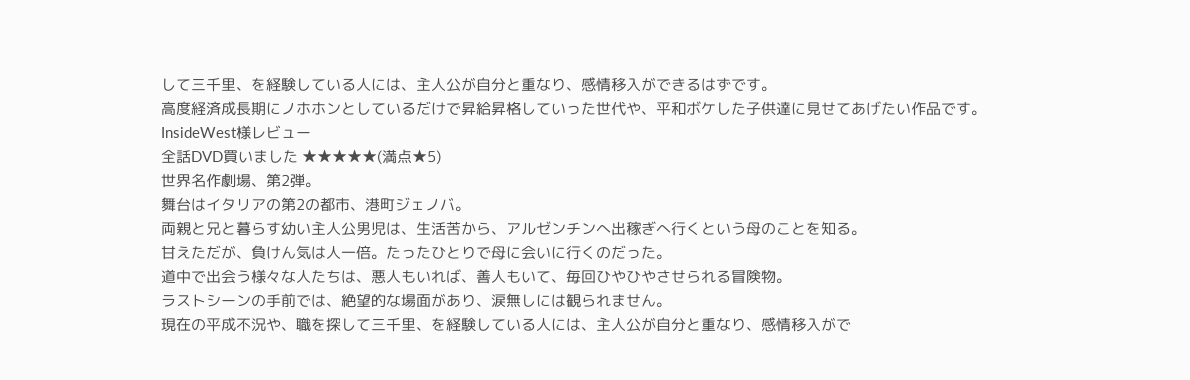して三千里、を経験している人には、主人公が自分と重なり、感情移入ができるはずです。
高度経済成長期にノホホンとしているだけで昇給昇格していった世代や、平和ボケした子供達に見せてあげたい作品です。
InsideWest様レビュー
全話DVD買いました ★★★★★(満点★5)
世界名作劇場、第2弾。
舞台はイタリアの第2の都市、港町ジェノバ。
両親と兄と暮らす幼い主人公男児は、生活苦から、アルゼンチンへ出稼ぎへ行くという母のことを知る。
甘えただが、負けん気は人一倍。たったひとりで母に会いに行くのだった。
道中で出会う様々な人たちは、悪人もいれば、善人もいて、毎回ひやひやさせられる冒険物。
ラストシーンの手前では、絶望的な場面があり、涙無しには観られません。
現在の平成不況や、職を探して三千里、を経験している人には、主人公が自分と重なり、感情移入がで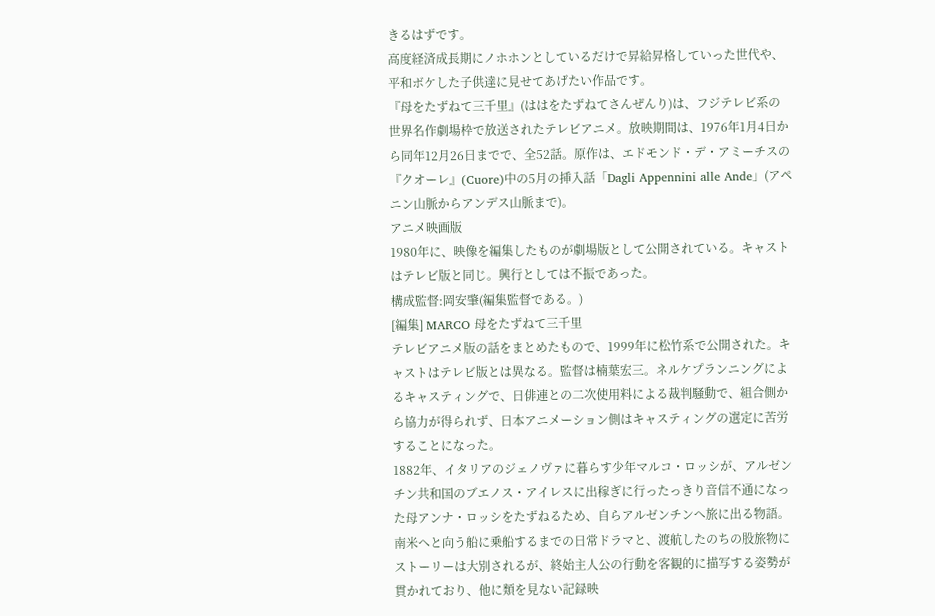きるはずです。
高度経済成長期にノホホンとしているだけで昇給昇格していった世代や、平和ボケした子供達に見せてあげたい作品です。
『母をたずねて三千里』(ははをたずねてさんぜんり)は、フジテレビ系の世界名作劇場枠で放送されたテレビアニメ。放映期間は、1976年1月4日から同年12月26日までで、全52話。原作は、エドモンド・デ・アミーチスの『クオーレ』(Cuore)中の5月の挿入話「Dagli Appennini alle Ande」(アペニン山脈からアンデス山脈まで)。
アニメ映画版
1980年に、映像を編集したものが劇場版として公開されている。キャストはテレビ版と同じ。興行としては不振であった。
構成監督:岡安肇(編集監督である。)
[編集] MARCO 母をたずねて三千里
テレビアニメ版の話をまとめたもので、1999年に松竹系で公開された。キャストはテレビ版とは異なる。監督は楠葉宏三。ネルケプランニングによるキャスティングで、日俳連との二次使用料による裁判騒動で、組合側から協力が得られず、日本アニメーション側はキャスティングの選定に苦労することになった。
1882年、イタリアのジェノヴァに暮らす少年マルコ・ロッシが、アルゼンチン共和国のブエノス・アイレスに出稼ぎに行ったっきり音信不通になった母アンナ・ロッシをたずねるため、自らアルゼンチンへ旅に出る物語。
南米へと向う船に乗船するまでの日常ドラマと、渡航したのちの股旅物にストーリーは大別されるが、終始主人公の行動を客観的に描写する姿勢が貫かれており、他に類を見ない記録映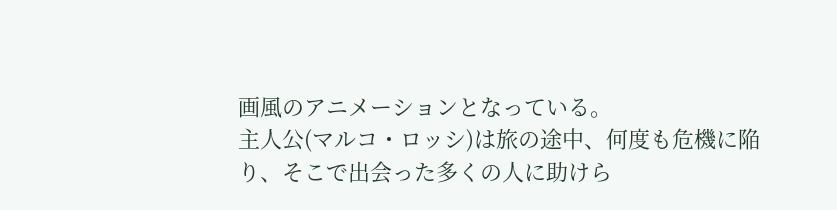画風のアニメーションとなっている。
主人公(マルコ・ロッシ)は旅の途中、何度も危機に陥り、そこで出会った多くの人に助けら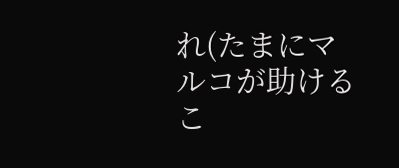れ(たまにマルコが助けるこ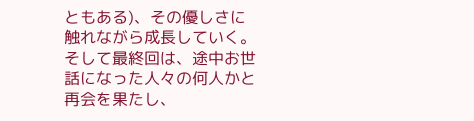ともある)、その優しさに触れながら成長していく。そして最終回は、途中お世話になった人々の何人かと再会を果たし、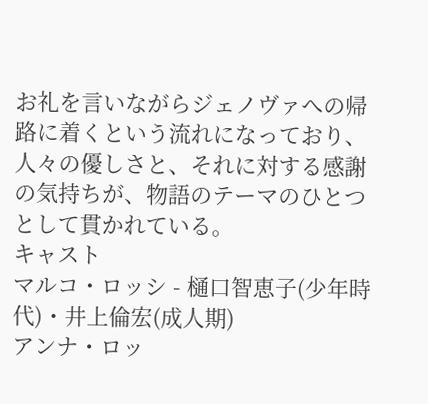お礼を言いながらジェノヴァへの帰路に着くという流れになっており、人々の優しさと、それに対する感謝の気持ちが、物語のテーマのひとつとして貫かれている。
キャスト
マルコ・ロッシ - 樋口智恵子(少年時代)・井上倫宏(成人期)
アンナ・ロッ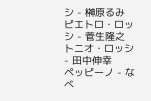シ - 榊原るみ
ピエトロ・ロッシ - 菅生隆之
トニオ・ロッシ - 田中伸幸
ペッピーノ - なべ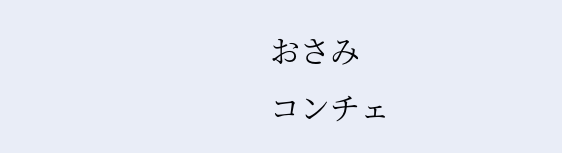おさみ
コンチェ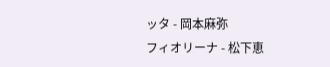ッタ - 岡本麻弥
フィオリーナ - 松下恵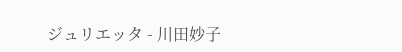ジュリエッタ - 川田妙子